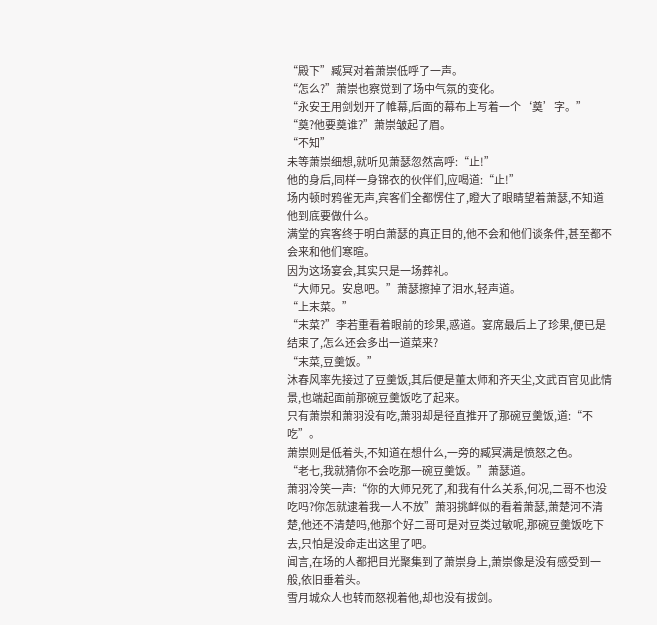“殿下”臧冥对着萧崇低呼了一声。
“怎么?”萧崇也察觉到了场中气氛的变化。
“永安王用剑划开了帷幕,后面的幕布上写着一个‘奠’字。”
“奠?他要奠谁?”萧崇皱起了眉。
“不知”
未等萧崇细想,就听见萧瑟忽然高呼:“止!”
他的身后,同样一身锦衣的伙伴们,应喝道:“止!”
场内顿时鸦雀无声,宾客们全都愣住了,瞪大了眼睛望着萧瑟,不知道他到底要做什么。
满堂的宾客终于明白萧瑟的真正目的,他不会和他们谈条件,甚至都不会来和他们寒暄。
因为这场宴会,其实只是一场葬礼。
“大师兄。安息吧。”萧瑟擦掉了泪水,轻声道。
“上末菜。”
“末菜?”李若重看着眼前的珍果,惑道。宴席最后上了珍果,便已是结束了,怎么还会多出一道菜来?
“末菜,豆羹饭。”
沐春风率先接过了豆羹饭,其后便是董太师和齐天尘,文武百官见此情景,也端起面前那碗豆羹饭吃了起来。
只有萧崇和萧羽没有吃,萧羽却是径直推开了那碗豆羹饭,道:“不吃”。
萧崇则是低着头,不知道在想什么,一旁的臧冥满是愤怒之色。
“老七,我就猜你不会吃那一碗豆羹饭。”萧瑟道。
萧羽冷笑一声:“你的大师兄死了,和我有什么关系,何况,二哥不也没吃吗?你怎就逮着我一人不放”萧羽挑衅似的看着萧瑟,萧楚河不清楚,他还不清楚吗,他那个好二哥可是对豆类过敏呢,那碗豆羹饭吃下去,只怕是没命走出这里了吧。
闻言,在场的人都把目光聚集到了萧崇身上,萧崇像是没有感受到一般,依旧垂着头。
雪月城众人也转而怒视着他,却也没有拔剑。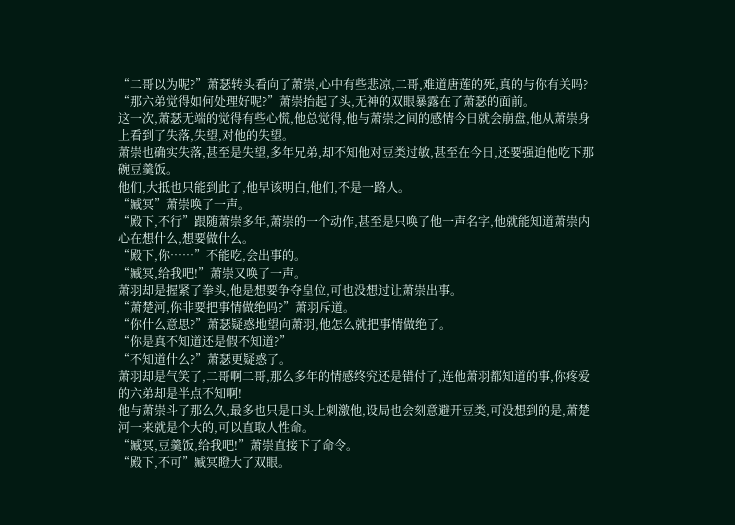“二哥以为呢?”萧瑟转头看向了萧崇,心中有些悲凉,二哥,难道唐莲的死,真的与你有关吗?
“那六弟觉得如何处理好呢?”萧崇抬起了头,无神的双眼暴露在了萧瑟的面前。
这一次,萧瑟无端的觉得有些心慌,他总觉得,他与萧崇之间的感情今日就会崩盘,他从萧崇身上看到了失落,失望,对他的失望。
萧崇也确实失落,甚至是失望,多年兄弟,却不知他对豆类过敏,甚至在今日,还要强迫他吃下那碗豆羹饭。
他们,大抵也只能到此了,他早该明白,他们,不是一路人。
“臧冥”萧崇唤了一声。
“殿下,不行”跟随萧崇多年,萧崇的一个动作,甚至是只唤了他一声名字,他就能知道萧崇内心在想什么,想要做什么。
“殿下,你……”不能吃,会出事的。
“臧冥,给我吧!”萧崇又唤了一声。
萧羽却是握紧了拳头,他是想要争夺皇位,可也没想过让萧崇出事。
“萧楚河,你非要把事情做绝吗?”萧羽斥道。
“你什么意思?”萧瑟疑惑地望向萧羽,他怎么就把事情做绝了。
“你是真不知道还是假不知道?”
“不知道什么?”萧瑟更疑惑了。
萧羽却是气笑了,二哥啊二哥,那么多年的情感终究还是错付了,连他萧羽都知道的事,你疼爱的六弟却是半点不知啊!
他与萧崇斗了那么久,最多也只是口头上刺激他,设局也会刻意避开豆类,可没想到的是,萧楚河一来就是个大的,可以直取人性命。
“臧冥,豆羹饭,给我吧!”萧崇直接下了命令。
“殿下,不可”臧冥瞪大了双眼。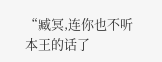“臧冥,连你也不听本王的话了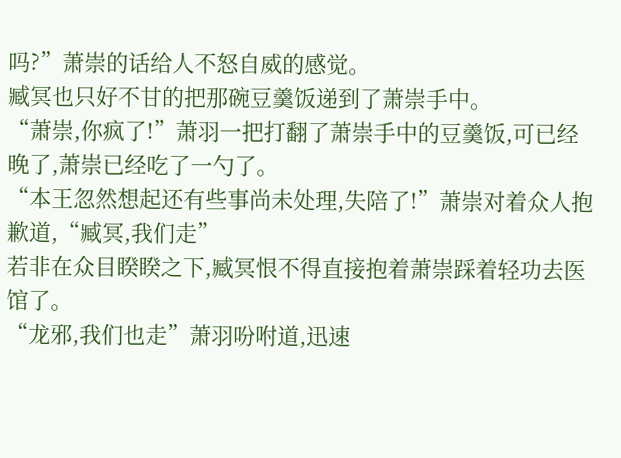吗?”萧崇的话给人不怒自威的感觉。
臧冥也只好不甘的把那碗豆羹饭递到了萧崇手中。
“萧崇,你疯了!”萧羽一把打翻了萧崇手中的豆羹饭,可已经晚了,萧崇已经吃了一勺了。
“本王忽然想起还有些事尚未处理,失陪了!”萧崇对着众人抱歉道,“臧冥,我们走”
若非在众目睽睽之下,臧冥恨不得直接抱着萧崇踩着轻功去医馆了。
“龙邪,我们也走”萧羽吩咐道,迅速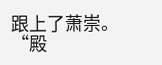跟上了萧崇。
“殿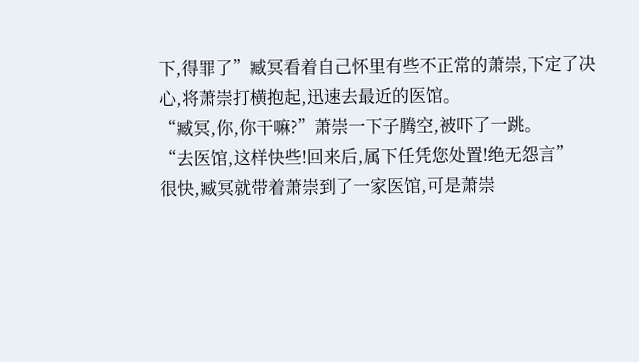下,得罪了”臧冥看着自己怀里有些不正常的萧崇,下定了决心,将萧崇打横抱起,迅速去最近的医馆。
“臧冥,你,你干嘛?”萧崇一下子腾空,被吓了一跳。
“去医馆,这样快些!回来后,属下任凭您处置!绝无怨言”
很快,臧冥就带着萧崇到了一家医馆,可是萧崇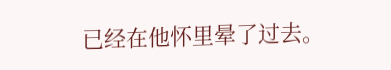已经在他怀里晕了过去。